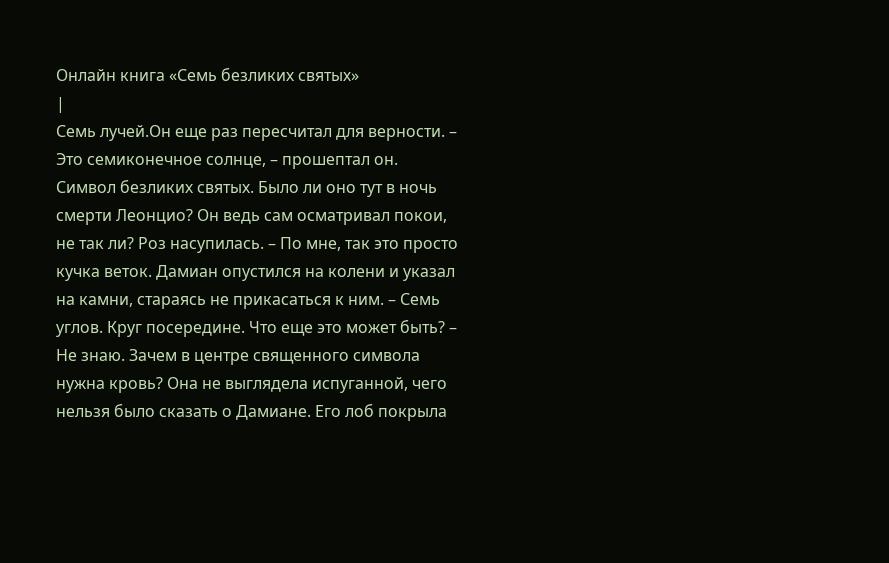Онлайн книга «Семь безликих святых»
|
Семь лучей.Он еще раз пересчитал для верности. – Это семиконечное солнце, – прошептал он. Символ безликих святых. Было ли оно тут в ночь смерти Леонцио? Он ведь сам осматривал покои, не так ли? Роз насупилась. – По мне, так это просто кучка веток. Дамиан опустился на колени и указал на камни, стараясь не прикасаться к ним. – Семь углов. Круг посередине. Что еще это может быть? – Не знаю. Зачем в центре священного символа нужна кровь? Она не выглядела испуганной, чего нельзя было сказать о Дамиане. Его лоб покрыла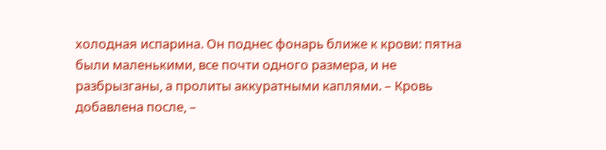холодная испарина. Он поднес фонарь ближе к крови: пятна были маленькими, все почти одного размера, и не разбрызганы, а пролиты аккуратными каплями. – Кровь добавлена после, –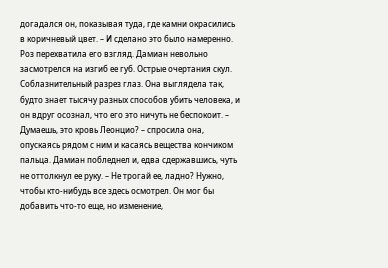догадался он, показывая туда, где камни окрасились в коричневый цвет. – И сделано это было намеренно. Роз перехватила его взгляд. Дамиан невольно засмотрелся на изгиб ее губ. Острые очертания скул. Соблазнительный разрез глаз. Она выглядела так, будто знает тысячу разных способов убить человека, и он вдруг осознал, что его это ничуть не беспокоит. – Думаешь, это кровь Леонцио? – спросила она, опускаясь рядом с ним и касаясь вещества кончиком пальца. Дамиан побледнел и, едва сдержавшись, чуть не оттолкнул ее руку. – Не трогай ее, ладно? Нужно, чтобы кто-нибудь все здесь осмотрел. Он мог бы добавить что-то еще, но изменение,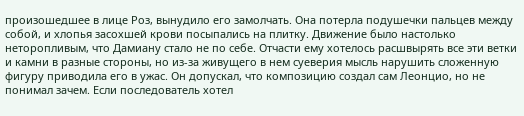произошедшее в лице Роз, вынудило его замолчать. Она потерла подушечки пальцев между собой, и хлопья засохшей крови посыпались на плитку. Движение было настолько неторопливым, что Дамиану стало не по себе. Отчасти ему хотелось расшвырять все эти ветки и камни в разные стороны, но из-за живущего в нем суеверия мысль нарушить сложенную фигуру приводила его в ужас. Он допускал, что композицию создал сам Леонцио, но не понимал зачем. Если последователь хотел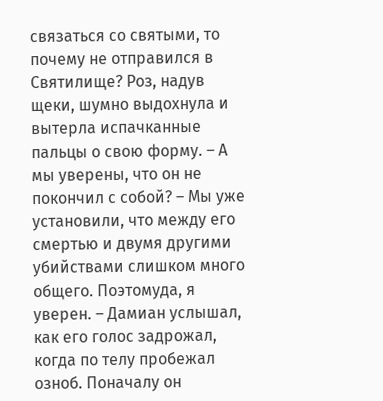связаться со святыми, то почему не отправился в Святилище? Роз, надув щеки, шумно выдохнула и вытерла испачканные пальцы о свою форму. – А мы уверены, что он не покончил с собой? – Мы уже установили, что между его смертью и двумя другими убийствами слишком много общего. Поэтомуда, я уверен. – Дамиан услышал, как его голос задрожал, когда по телу пробежал озноб. Поначалу он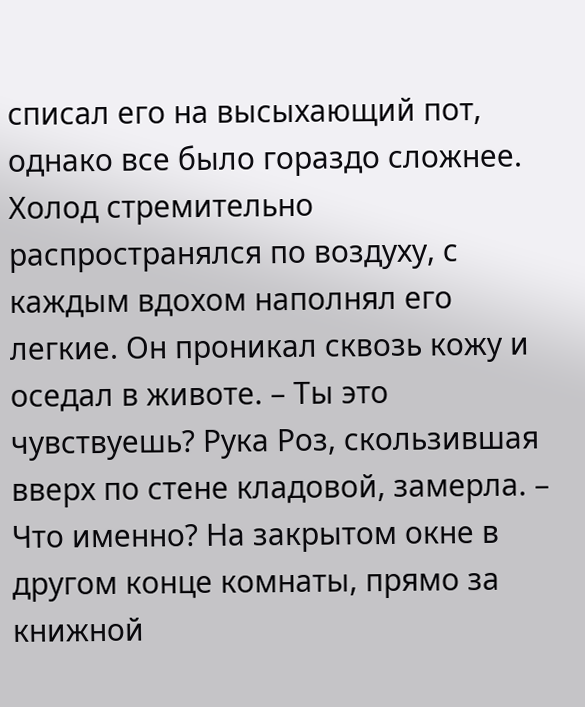списал его на высыхающий пот, однако все было гораздо сложнее. Холод стремительно распространялся по воздуху, с каждым вдохом наполнял его легкие. Он проникал сквозь кожу и оседал в животе. – Ты это чувствуешь? Рука Роз, скользившая вверх по стене кладовой, замерла. – Что именно? На закрытом окне в другом конце комнаты, прямо за книжной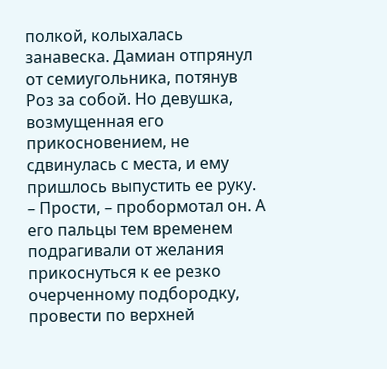полкой, колыхалась занавеска. Дамиан отпрянул от семиугольника, потянув Роз за собой. Но девушка, возмущенная его прикосновением, не сдвинулась с места, и ему пришлось выпустить ее руку. – Прости, – пробормотал он. А его пальцы тем временем подрагивали от желания прикоснуться к ее резко очерченному подбородку, провести по верхней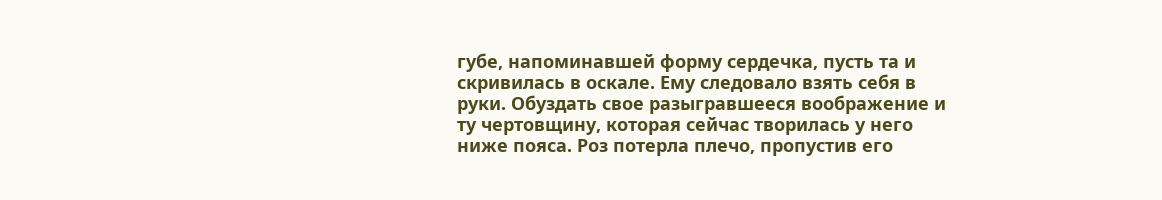губе, напоминавшей форму сердечка, пусть та и скривилась в оскале. Ему следовало взять себя в руки. Обуздать свое разыгравшееся воображение и ту чертовщину, которая сейчас творилась у него ниже пояса. Роз потерла плечо, пропустив его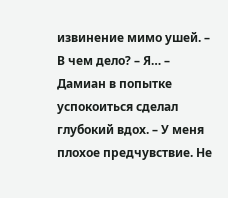извинение мимо ушей. – В чем дело? – Я… – Дамиан в попытке успокоиться сделал глубокий вдох. – У меня плохое предчувствие. Не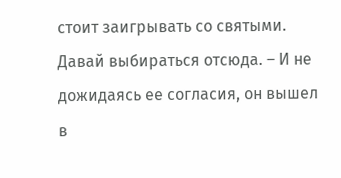стоит заигрывать со святыми. Давай выбираться отсюда. – И не дожидаясь ее согласия, он вышел в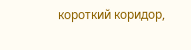короткий коридор,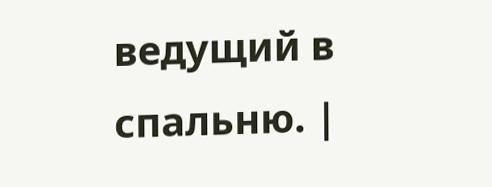ведущий в спальню. |